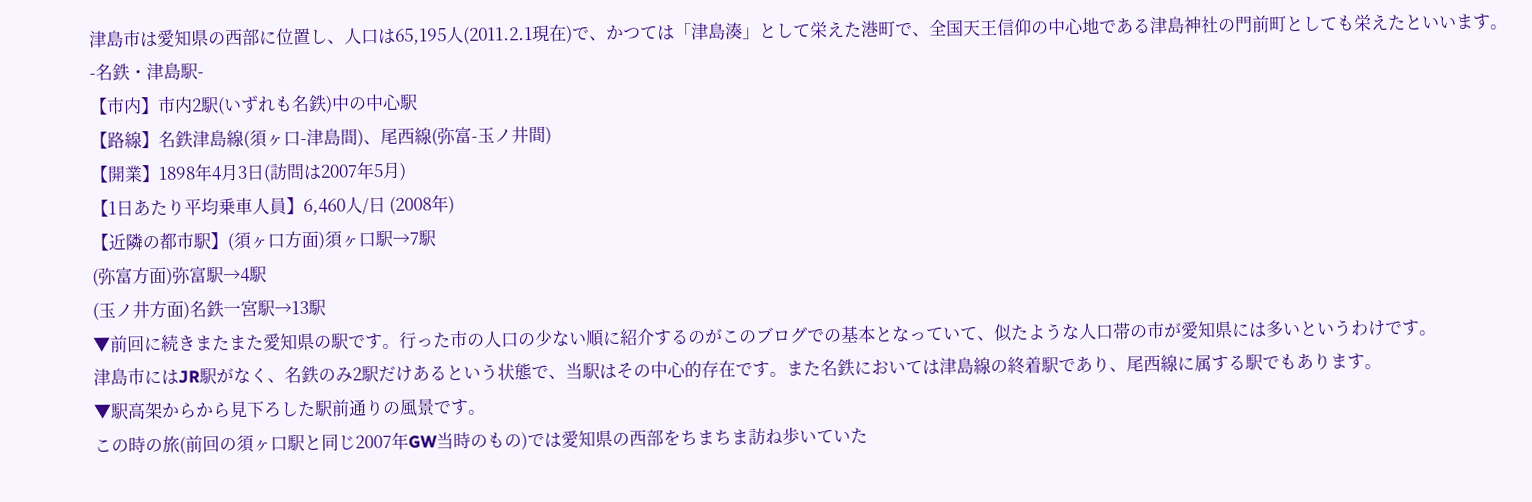津島市は愛知県の西部に位置し、人口は65,195人(2011.2.1現在)で、かつては「津島湊」として栄えた港町で、全国天王信仰の中心地である津島神社の門前町としても栄えたといいます。
-名鉄・津島駅-
【市内】市内2駅(いずれも名鉄)中の中心駅
【路線】名鉄津島線(須ヶ口-津島間)、尾西線(弥富-玉ノ井間)
【開業】1898年4月3日(訪問は2007年5月)
【1日あたり平均乗車人員】6,460人/日 (2008年)
【近隣の都市駅】(須ヶ口方面)須ヶ口駅→7駅
(弥富方面)弥富駅→4駅
(玉ノ井方面)名鉄一宮駅→13駅
▼前回に続きまたまた愛知県の駅です。行った市の人口の少ない順に紹介するのがこのブログでの基本となっていて、似たような人口帯の市が愛知県には多いというわけです。
津島市にはJR駅がなく、名鉄のみ2駅だけあるという状態で、当駅はその中心的存在です。また名鉄においては津島線の終着駅であり、尾西線に属する駅でもあります。
▼駅高架からから見下ろした駅前通りの風景です。
この時の旅(前回の須ヶ口駅と同じ2007年GW当時のもの)では愛知県の西部をちまちま訪ね歩いていた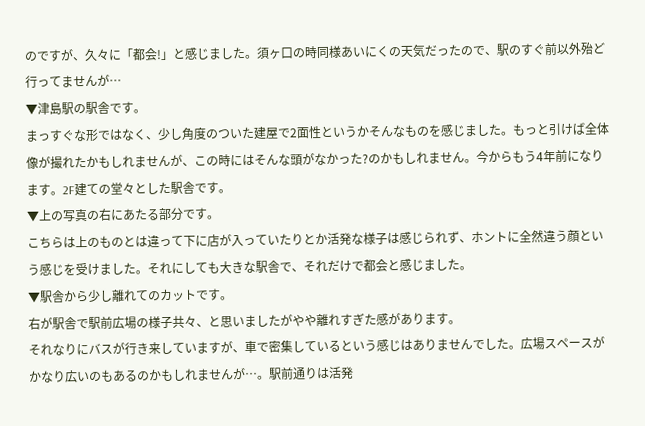のですが、久々に「都会!」と感じました。須ヶ口の時同様あいにくの天気だったので、駅のすぐ前以外殆ど行ってませんが…
▼津島駅の駅舎です。
まっすぐな形ではなく、少し角度のついた建屋で2面性というかそんなものを感じました。もっと引けば全体像が撮れたかもしれませんが、この時にはそんな頭がなかった?のかもしれません。今からもう4年前になります。2F建ての堂々とした駅舎です。
▼上の写真の右にあたる部分です。
こちらは上のものとは違って下に店が入っていたりとか活発な様子は感じられず、ホントに全然違う顔という感じを受けました。それにしても大きな駅舎で、それだけで都会と感じました。
▼駅舎から少し離れてのカットです。
右が駅舎で駅前広場の様子共々、と思いましたがやや離れすぎた感があります。
それなりにバスが行き来していますが、車で密集しているという感じはありませんでした。広場スペースがかなり広いのもあるのかもしれませんが…。駅前通りは活発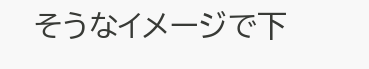そうなイメージで下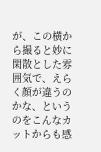が、この横から撮ると妙に閑散とした雰囲気で、えらく顔が違うのかな、というのをこんなカットからも感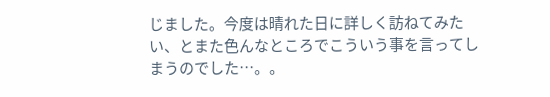じました。今度は晴れた日に詳しく訪ねてみたい、とまた色んなところでこういう事を言ってしまうのでした…。。